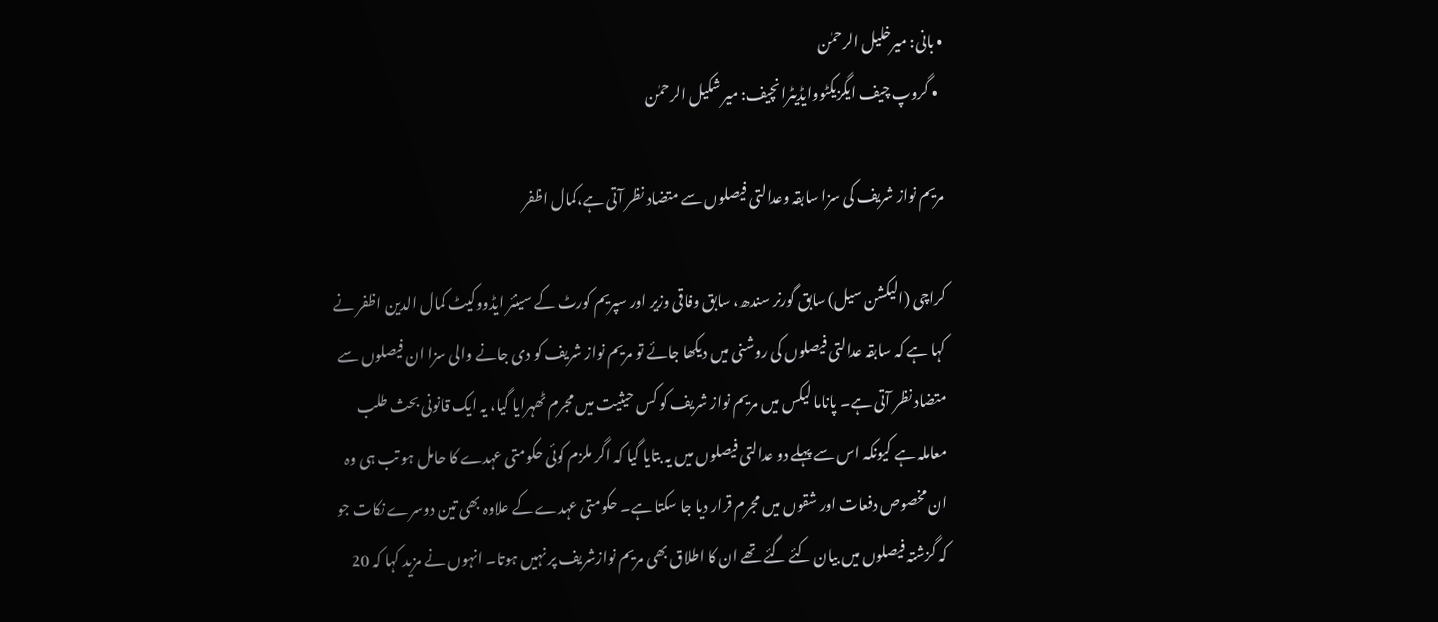• بانی: میرخلیل الرحمٰن
  • گروپ چیف ایگزیکٹووایڈیٹرانچیف: میر شکیل الرحمٰن

مریم نواز شریف کی سزا سابقہ وعدالتی فیصلوں سے متضاد نظر آتی ہے،کمال اظفر

کراچی (الیکشن سیل) سابق گورنر سندھ، سابق وفاقی وزیر اور سپریم کورٹ کے سینئر ایڈووکیٹ کمال الدین اظفر نے کہا ہے کہ سابقہ عدالتی فیصلوں کی روشنی میں دیکھا جائے تو مریم نواز شریف کو دی جانے والی سزا ان فیصلوں سے متضاد نظر آتی ہے۔ پاناما لیکس میں مریم نواز شریف کو کس حیثیت میں مجرم ٹھہرایا گیا، یہ ایک قانونی بحث طلب معاملہ ہے کیونکہ اس سے پہلے دو عدالتی فیصلوں میں یہ بتایا گیا کہ اگر ملزم کوئی حکومتی عہدے کا حامل ہو تب ہی وہ ان مخصوص دفعات اور شقوں میں مجرم قرار دیا جا سکتا ہے۔ حکومتی عہدے کے علاوہ بھی تین دوسرے نکات جو کہ گزشتہ فیصلوں میں بیان کئے گئے تھے ان کا اطلاق بھی مریم نوازشریف پر نہیں ہوتا۔ انہوں نے مزید کہا کہ 20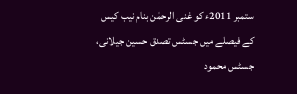ستمبر 2011ء کو غنی الرحمٰن بنام نیب کیس کے فیصلے میں جسٹس تصدق حسین جیلانی، جسٹس محمود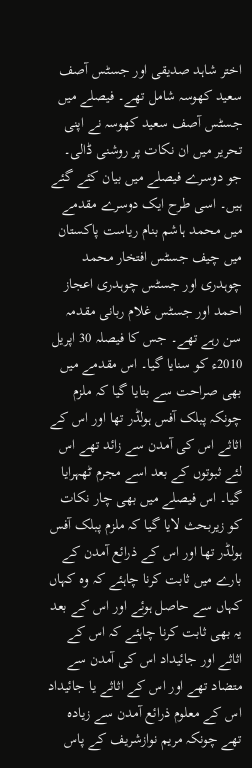اختر شاہد صدیقی اور جسٹس آصف سعید کھوسہ شامل تھے۔ فیصلے میں جسٹس آصف سعید کھوسہ نے اپنی تحریر میں ان نکات پر روشنی ڈالی۔ جو دوسرے فیصلے میں بیان کئے گئے ہیں۔ اسی طرح ایک دوسرے مقدمے میں محمد ہاشم بنام ریاست پاکستان میں چیف جسٹس افتخار محمد چوہدری اور جسٹس چوہدری اعجاز احمد اور جسٹس غلام ربانی مقدمہ سن رہے تھے۔ جس کا فیصلہ 30 اپریل 2010ء کو سنایا گیا۔ اس مقدمے میں بھی صراحت سے بتایا گیا کہ ملزم چونکہ پبلک آفس ہولڈر تھا اور اس کے اثاثے اس کی آمدن سے زائد تھے اس لئے ثبوتوں کے بعد اسے مجرم ٹھہرایا گیا۔ اس فیصلے میں بھی چار نکات کو زیربحث لایا گیا کہ ملزم پبلک آفس ہولڈر تھا اور اس کے ذرائع آمدن کے بارے میں ثابت کرنا چاہئے کہ وہ کہاں کہاں سے حاصل ہوئے اور اس کے بعد یہ بھی ثابت کرنا چاہئے کہ اس کے اثاثے اور جائیداد اس کی آمدن سے متضاد تھے اور اس کے اثاثے یا جائیداد اس کے معلوم ذرائع آمدن سے زیادہ تھے چونکہ مریم نوازشریف کے پاس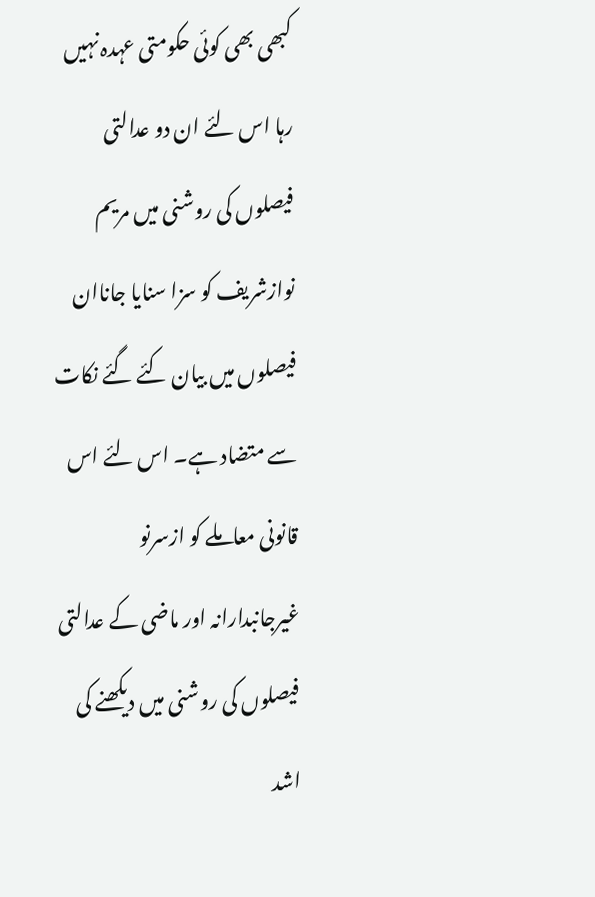کبھی بھی کوئی حکومتی عہدہ نہیں رہا اس لئے ان دو عدالتی فیصلوں کی روشنی میں مریم نوازشریف کو سزا سنایا جاناان فیصلوں میں بیان کئے گئے نکات سے متضاد ہے۔ اس لئے اس قانونی معاملے کو ازسرنو غیرجانبدارانہ اور ماضی کے عدالتی فیصلوں کی روشنی میں دیکھنے کی اشد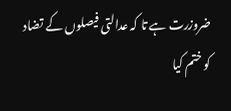ضروزرت ہے تا کہ عدالتی فیصلوں کے تضاد کو ختم کیا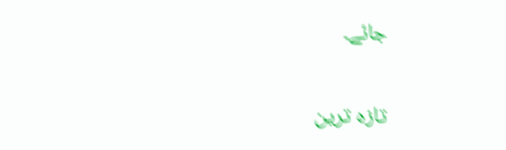جائے۔

تازہ ترین